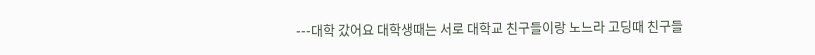---대학 갔어요 대학생때는 서로 대학교 친구들이랑 노느라 고딩때 친구들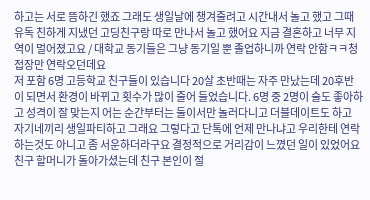하고는 서로 뜸하긴 했죠 그래도 생일날에 챙겨줄려고 시간내서 놀고 했고 그때 유독 친하게 지냈던 고딩친구랑 따로 만나서 놀고 했어요 지금 결혼하고 너무 지역이 멀어졌고요 / 대학교 동기들은 그냥 동기일 뿐 졸업하니까 연락 안함ㅋㅋ청접장만 연락오던데요
저 포함 6명 고등학교 친구들이 있습니다 20살 초반때는 자주 만났는데 20후반이 되면서 환경이 바뀌고 횟수가 많이 줄어 들었습니다. 6명 중 2명이 술도 좋아하고 성격이 잘 맞는지 어는 순간부터는 둘이서만 놀러다니고 더블데이트도 하고 자기네끼리 생일파티하고 그래요 그렇다고 단톡에 언제 만나냐고 우리한테 연락하는것도 아니고 좀 서운하더라구요 결정적으로 거리감이 느꼈던 일이 있었어요친구 할머니가 돌아가셨는데 친구 본인이 절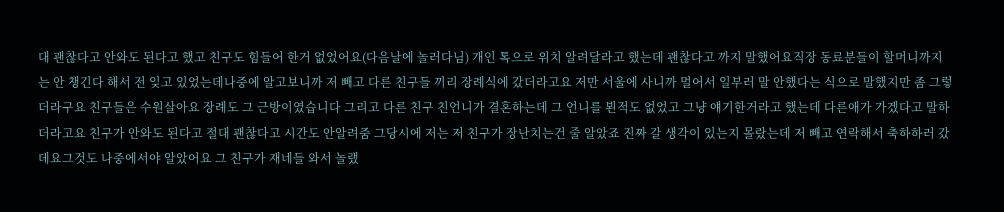대 괜찮다고 안와도 된다고 했고 친구도 힘들어 한거 없었어요(다음날에 놀러다님) 개인 톡으로 위치 알려달라고 했는데 괜찮다고 까지 말했어요직장 동료분들이 할머니까지는 안 챙긴다 해서 전 잊고 있었는데나중에 알고보니까 저 빼고 다른 친구들 끼리 장례식에 갔더라고요 저만 서울에 사니까 멀어서 일부러 말 안했다는 식으로 말했지만 좀 그렇더라구요 친구들은 수원살아요 장례도 그 근방이였습니다 그리고 다른 친구 친언니가 결혼하는데 그 언니를 뵌적도 없었고 그냥 얘기한거라고 했는데 다른애가 가겠다고 말하더라고요 친구가 안와도 된다고 절대 괜찮다고 시간도 안알려줌 그당시에 저는 저 친구가 장난치는건 줄 알았죠 진짜 갈 생각이 있는지 몰랐는데 저 빼고 연락해서 축하하러 갔데요그것도 나중에서야 알았어요 그 친구가 재네들 와서 놀랬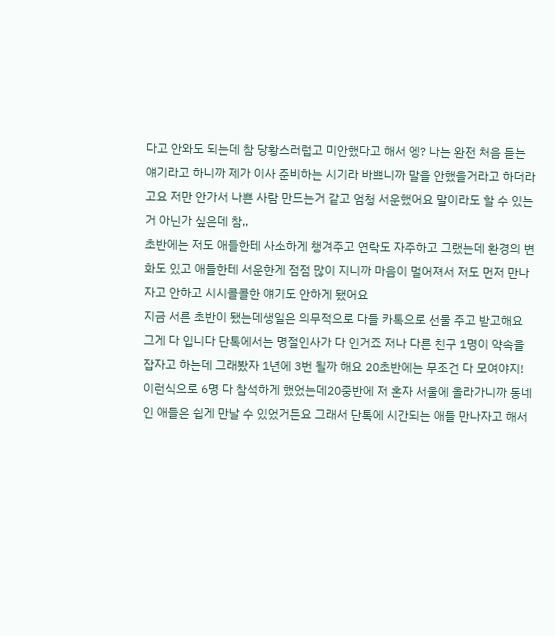다고 안와도 되는데 참 당황스러럽고 미안했다고 해서 엥? 나는 완전 처음 듣는 얘기라고 하니까 제가 이사 준비하는 시기라 바쁘니까 말을 안했을거라고 하더라고요 저만 안가서 나쁜 사람 만드는거 같고 엄청 서운했어요 말이라도 할 수 있는거 아닌가 싶은데 참,,
초반에는 저도 애들한테 사소하게 챙겨주고 연락도 자주하고 그랬는데 환경의 변화도 있고 애들한테 서운한게 점점 많이 지니까 마음이 멀어져서 저도 먼저 만나자고 안하고 시시콜콜한 얘기도 안하게 됐어요
지금 서른 초반이 됐는데생일은 의무적으로 다들 카톡으로 선물 주고 받고해요 그게 다 입니다 단톡에서는 명절인사가 다 인거죠 저나 다른 친구 1명이 약속을 잡자고 하는데 그래봤자 1년에 3번 될까 해요 20초반에는 무조건 다 모여야지! 이런식으로 6명 다 참석하게 했었는데20중반에 저 혼자 서울에 올라가니까 동네인 애들은 쉽게 만날 수 있었거든요 그래서 단톡에 시간되는 애들 만나자고 해서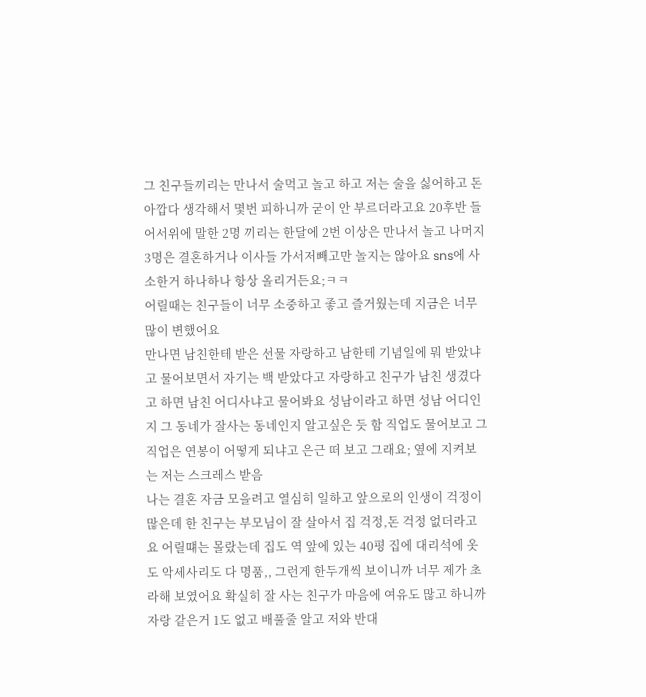그 친구들끼리는 만나서 술먹고 놀고 하고 저는 술을 싫어하고 돈 아깝다 생각해서 몇번 피하니까 굳이 안 부르더라고요 20후반 들어서위에 말한 2명 끼리는 한달에 2번 이상은 만나서 놀고 나머지 3명은 결혼하거나 이사들 가서저빼고만 놀지는 않아요 sns에 사소한거 하나하나 항상 올리거든요;ㅋㅋ
어릴때는 친구들이 너무 소중하고 좋고 즐거웠는데 지금은 너무 많이 변했어요
만나면 남친한테 받은 선물 자랑하고 남한테 기념일에 뭐 받았냐고 물어보면서 자기는 백 받았다고 자랑하고 친구가 남친 생겼다고 하면 남친 어디사냐고 물어봐요 성남이라고 하면 성남 어디인지 그 동네가 잘사는 동네인지 알고싶은 듯 함 직업도 물어보고 그 직업은 연봉이 어떻게 되냐고 은근 떠 보고 그래요; 옆에 지켜보는 저는 스크레스 받음
나는 결혼 자금 모을려고 열심히 일하고 앞으로의 인생이 걱정이 많은데 한 친구는 부모님이 잘 살아서 집 걱정,돈 걱정 없더라고요 어릴떄는 몰랐는데 집도 역 앞에 있는 40평 집에 대리석에 옷도 악세사리도 다 명품,, 그런게 한두개씩 보이니까 너무 제가 초라해 보였어요 확실히 잘 사는 친구가 마음에 여유도 많고 하니까 자랑 같은거 1도 없고 배풀줄 알고 저와 반대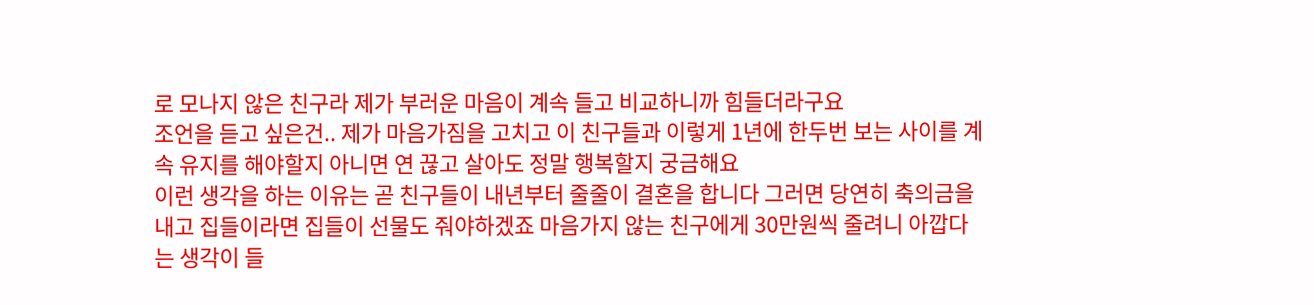로 모나지 않은 친구라 제가 부러운 마음이 계속 들고 비교하니까 힘들더라구요
조언을 듣고 싶은건.. 제가 마음가짐을 고치고 이 친구들과 이렇게 1년에 한두번 보는 사이를 계속 유지를 해야할지 아니면 연 끊고 살아도 정말 행복할지 궁금해요
이런 생각을 하는 이유는 곧 친구들이 내년부터 줄줄이 결혼을 합니다 그러면 당연히 축의금을 내고 집들이라면 집들이 선물도 줘야하겠죠 마음가지 않는 친구에게 30만원씩 줄려니 아깝다는 생각이 들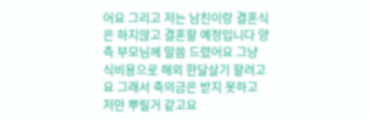어요 그리고 저는 남친이랑 결혼식은 하지않고 결혼할 예정입니다 양측 부모님께 말씀 드렸어요 그냥 식비용으로 해외 한달살기 할려고요 그래서 축의금은 받지 못하고 저만 뿌릴거 같고요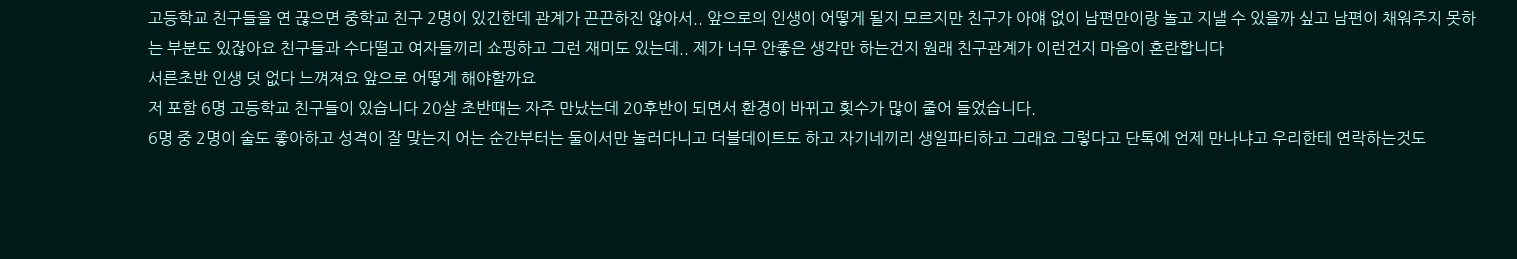고등학교 친구들을 연 끊으면 중학교 친구 2명이 있긴한데 관계가 끈끈하진 않아서.. 앞으로의 인생이 어떻게 될지 모르지만 친구가 아얘 없이 남편만이랑 놀고 지낼 수 있을까 싶고 남편이 채워주지 못하는 부분도 있잖아요 친구들과 수다떨고 여자들끼리 쇼핑하고 그런 재미도 있는데.. 제가 너무 안좋은 생각만 하는건지 원래 친구관계가 이런건지 마음이 혼란합니다
서른초반 인생 덧 없다 느껴져요 앞으로 어떻게 해야할까요
저 포함 6명 고등학교 친구들이 있습니다 20살 초반때는 자주 만났는데 20후반이 되면서 환경이 바뀌고 횟수가 많이 줄어 들었습니다.
6명 중 2명이 술도 좋아하고 성격이 잘 맞는지 어는 순간부터는 둘이서만 놀러다니고 더블데이트도 하고 자기네끼리 생일파티하고 그래요 그렇다고 단톡에 언제 만나냐고 우리한테 연락하는것도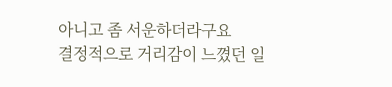아니고 좀 서운하더라구요
결정적으로 거리감이 느꼈던 일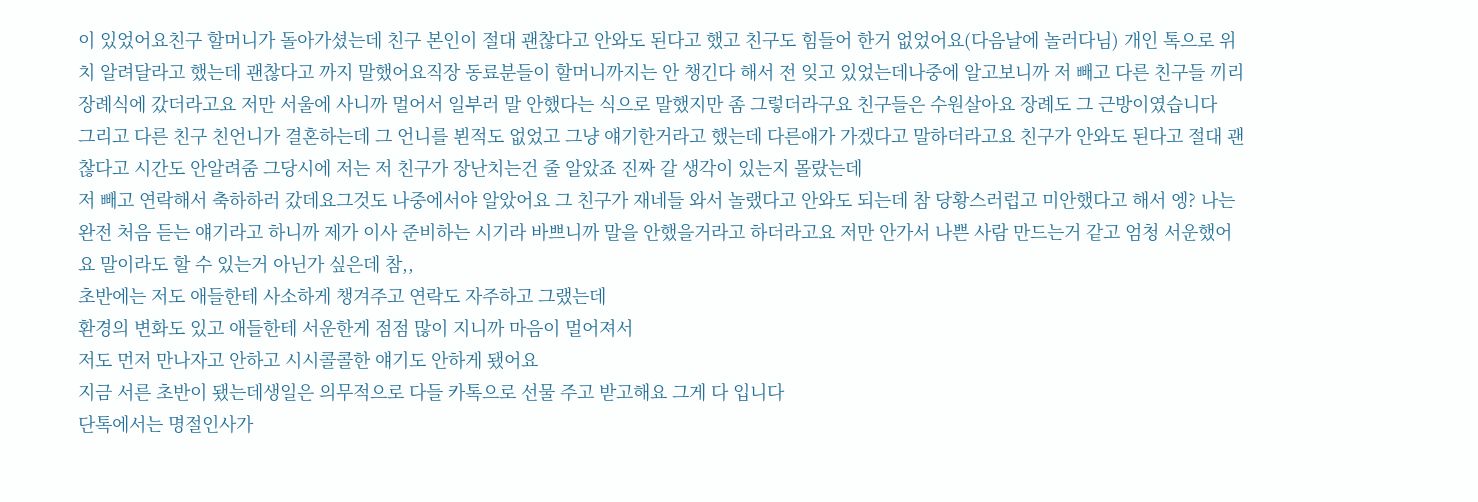이 있었어요친구 할머니가 돌아가셨는데 친구 본인이 절대 괜찮다고 안와도 된다고 했고 친구도 힘들어 한거 없었어요(다음날에 놀러다님) 개인 톡으로 위치 알려달라고 했는데 괜찮다고 까지 말했어요직장 동료분들이 할머니까지는 안 챙긴다 해서 전 잊고 있었는데나중에 알고보니까 저 빼고 다른 친구들 끼리 장례식에 갔더라고요 저만 서울에 사니까 멀어서 일부러 말 안했다는 식으로 말했지만 좀 그렇더라구요 친구들은 수원살아요 장례도 그 근방이였습니다
그리고 다른 친구 친언니가 결혼하는데 그 언니를 뵌적도 없었고 그냥 얘기한거라고 했는데 다른애가 가겠다고 말하더라고요 친구가 안와도 된다고 절대 괜찮다고 시간도 안알려줌 그당시에 저는 저 친구가 장난치는건 줄 알았죠 진짜 갈 생각이 있는지 몰랐는데
저 빼고 연락해서 축하하러 갔데요그것도 나중에서야 알았어요 그 친구가 재네들 와서 놀랬다고 안와도 되는데 참 당황스러럽고 미안했다고 해서 엥? 나는 완전 처음 듣는 얘기라고 하니까 제가 이사 준비하는 시기라 바쁘니까 말을 안했을거라고 하더라고요 저만 안가서 나쁜 사람 만드는거 같고 엄청 서운했어요 말이라도 할 수 있는거 아닌가 싶은데 참,,
초반에는 저도 애들한테 사소하게 챙겨주고 연락도 자주하고 그랬는데
환경의 변화도 있고 애들한테 서운한게 점점 많이 지니까 마음이 멀어져서
저도 먼저 만나자고 안하고 시시콜콜한 얘기도 안하게 됐어요
지금 서른 초반이 됐는데생일은 의무적으로 다들 카톡으로 선물 주고 받고해요 그게 다 입니다
단톡에서는 명절인사가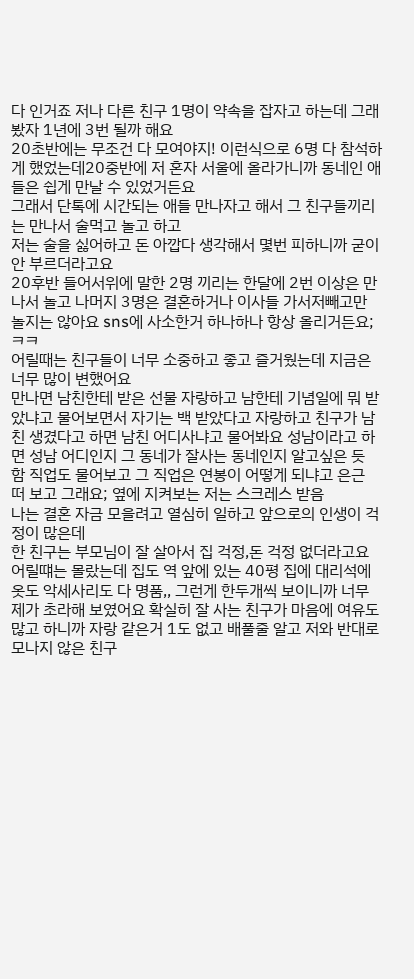다 인거죠 저나 다른 친구 1명이 약속을 잡자고 하는데 그래봤자 1년에 3번 될까 해요
20초반에는 무조건 다 모여야지! 이런식으로 6명 다 참석하게 했었는데20중반에 저 혼자 서울에 올라가니까 동네인 애들은 쉽게 만날 수 있었거든요
그래서 단톡에 시간되는 애들 만나자고 해서 그 친구들끼리는 만나서 술먹고 놀고 하고
저는 술을 싫어하고 돈 아깝다 생각해서 몇번 피하니까 굳이 안 부르더라고요
20후반 들어서위에 말한 2명 끼리는 한달에 2번 이상은 만나서 놀고 나머지 3명은 결혼하거나 이사들 가서저빼고만 놀지는 않아요 sns에 사소한거 하나하나 항상 올리거든요;ㅋㅋ
어릴때는 친구들이 너무 소중하고 좋고 즐거웠는데 지금은 너무 많이 변했어요
만나면 남친한테 받은 선물 자랑하고 남한테 기념일에 뭐 받았냐고 물어보면서 자기는 백 받았다고 자랑하고 친구가 남친 생겼다고 하면 남친 어디사냐고 물어봐요 성남이라고 하면 성남 어디인지 그 동네가 잘사는 동네인지 알고싶은 듯 함 직업도 물어보고 그 직업은 연봉이 어떻게 되냐고 은근 떠 보고 그래요; 옆에 지켜보는 저는 스크레스 받음
나는 결혼 자금 모을려고 열심히 일하고 앞으로의 인생이 걱정이 많은데
한 친구는 부모님이 잘 살아서 집 걱정,돈 걱정 없더라고요 어릴떄는 몰랐는데 집도 역 앞에 있는 40평 집에 대리석에 옷도 악세사리도 다 명품,, 그런게 한두개씩 보이니까 너무 제가 초라해 보였어요 확실히 잘 사는 친구가 마음에 여유도 많고 하니까 자랑 같은거 1도 없고 배풀줄 알고 저와 반대로 모나지 않은 친구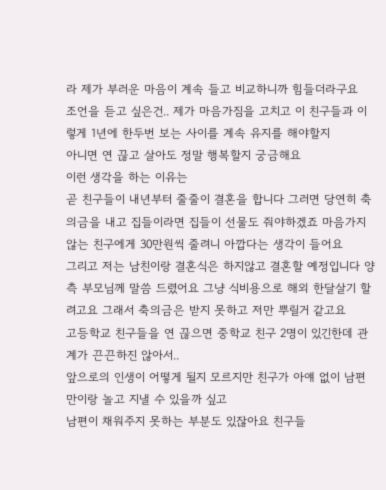라 제가 부러운 마음이 계속 들고 비교하니까 힘들더라구요
조언을 듣고 싶은건.. 제가 마음가짐을 고치고 이 친구들과 이렇게 1년에 한두번 보는 사이를 계속 유지를 해야할지
아니면 연 끊고 살아도 정말 행복할지 궁금해요
이런 생각을 하는 이유는
곧 친구들이 내년부터 줄줄이 결혼을 합니다 그러면 당연히 축의금을 내고 집들이라면 집들이 선물도 줘야하겠죠 마음가지 않는 친구에게 30만원씩 줄려니 아깝다는 생각이 들어요
그리고 저는 남친이랑 결혼식은 하지않고 결혼할 예정입니다 양측 부모님께 말씀 드렸어요 그냥 식비용으로 해외 한달살기 할려고요 그래서 축의금은 받지 못하고 저만 뿌릴거 같고요
고등학교 친구들을 연 끊으면 중학교 친구 2명이 있긴한데 관계가 끈끈하진 않아서..
앞으로의 인생이 어떻게 될지 모르지만 친구가 아얘 없이 남편만이랑 놀고 지낼 수 있을까 싶고
남편이 채워주지 못하는 부분도 있잖아요 친구들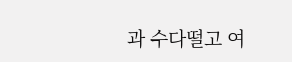과 수다떨고 여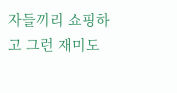자들끼리 쇼핑하고 그런 재미도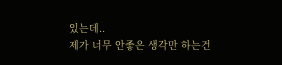있는데..
제가 너무 안좋은 생각만 하는건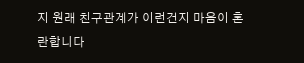지 원래 친구관계가 이런건지 마음이 혼란합니다